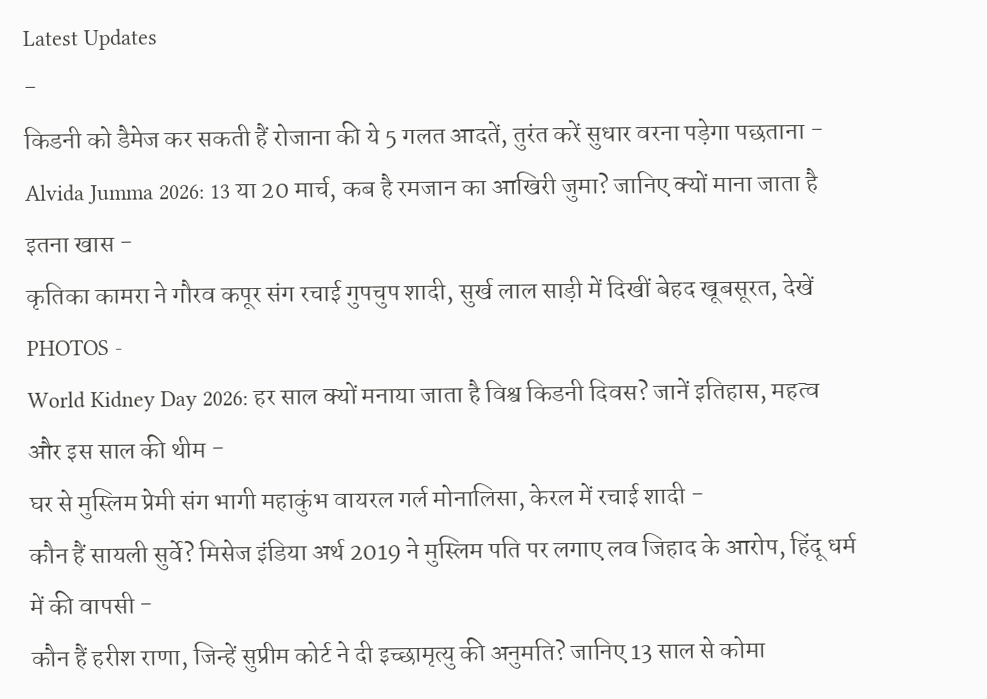Latest Updates
-
किडनी को डैमेज कर सकती हैं रोजाना की ये 5 गलत आदतें, तुरंत करें सुधार वरना पड़ेगा पछताना -
Alvida Jumma 2026: 13 या 20 मार्च, कब है रमजान का आखिरी जुमा? जानिए क्यों माना जाता है इतना खास -
कृतिका कामरा ने गौरव कपूर संग रचाई गुपचुप शादी, सुर्ख लाल साड़ी में दिखीं बेहद खूबसूरत, देखें PHOTOS -
World Kidney Day 2026: हर साल क्यों मनाया जाता है विश्व किडनी दिवस? जानें इतिहास, महत्व और इस साल की थीम -
घर से मुस्लिम प्रेमी संग भागी महाकुंभ वायरल गर्ल मोनालिसा, केरल में रचाई शादी -
कौन हैं सायली सुर्वे? मिसेज इंडिया अर्थ 2019 ने मुस्लिम पति पर लगाए लव जिहाद के आरोप, हिंदू धर्म में की वापसी -
कौन हैं हरीश राणा, जिन्हें सुप्रीम कोर्ट ने दी इच्छामृत्यु की अनुमति? जानिए 13 साल से कोमा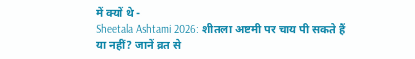में क्यों थे -
Sheetala Ashtami 2026: शीतला अष्टमी पर चाय पी सकते हैं या नहीं? जानें व्रत से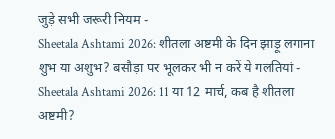जुड़े सभी जरूरी नियम -
Sheetala Ashtami 2026: शीतला अष्टमी के दिन झाड़ू लगाना शुभ या अशुभ? बसौड़ा पर भूलकर भी न करें ये गलतियां -
Sheetala Ashtami 2026: 11 या 12 मार्च, कब है शीतला अष्टमी?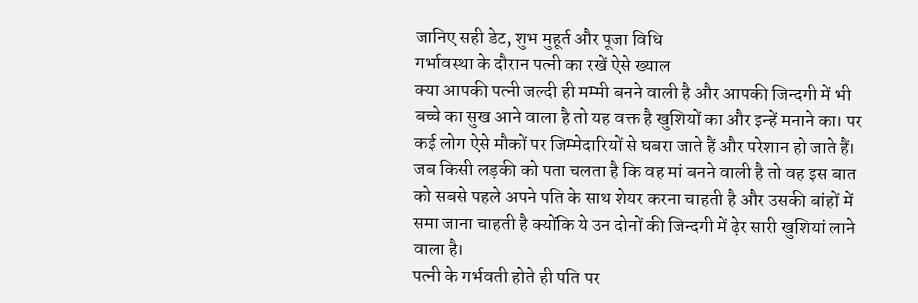जानिए सही डेट, शुभ मुहूर्त और पूजा विधि
गर्भावस्था के दौरान पत्नी का रखें ऐसे ख्याल
क्या आपकी पत्नी जल्दी ही मम्मी बनने वाली है और आपकी जिन्दगी में भी बच्चे का सुख आने वाला है तो यह वक्त है खुशियों का और इन्हें मनाने का। पर कई लोग ऐसे मौकों पर जिम्मेदारियों से घबरा जाते हैं और परेशान हो जाते हैं।
जब किसी लड़की को पता चलता है कि वह मां बनने वाली है तो वह इस बात को सबसे पहले अपने पति के साथ शेयर करना चाहती है और उसकी बांहों में समा जाना चाहती है क्योंकि ये उन दोनों की जिन्दगी में ढ़ेर सारी खुशियां लाने वाला है।
पत्नी के गर्भवती होते ही पति पर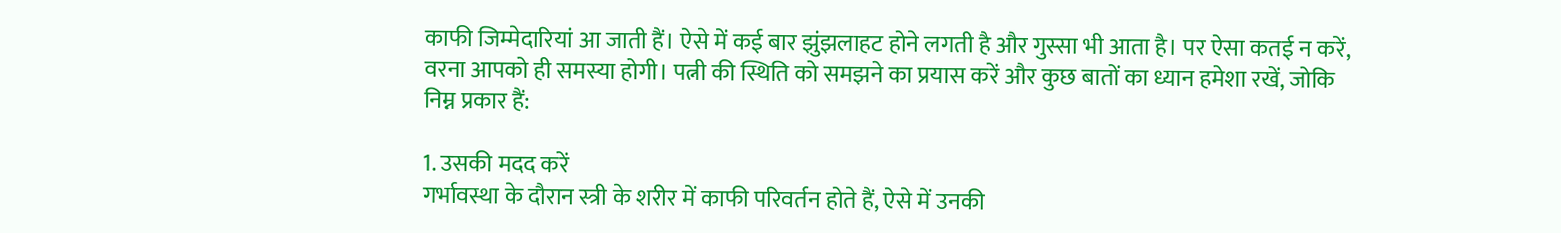काफी जिम्मेदारियां आ जाती हैं। ऐसे में कई बार झुंझलाहट होने लगती है और गुस्सा भी आता है। पर ऐसा कतई न करें, वरना आपको ही समस्या होगी। पत्नी की स्थिति को समझने का प्रयास करें और कुछ बातों का ध्यान हमेशा रखें, जोकि निम्न प्रकार हैं:

1. उसकी मदद करें
गर्भावस्था के दौरान स्त्री के शरीर में काफी परिवर्तन होते हैं, ऐसे में उनकी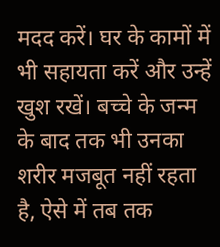मदद करें। घर के कामों में भी सहायता करें और उन्हें खुश रखें। बच्चे के जन्म के बाद तक भी उनका शरीर मजबूत नहीं रहता है, ऐसे में तब तक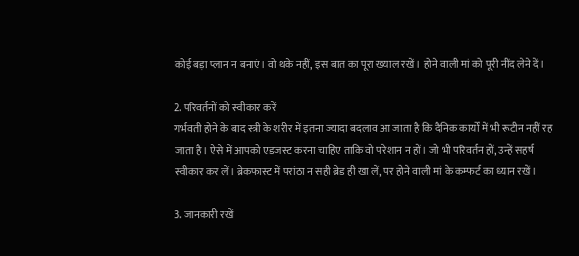कोई बड़ा प्लान न बनाएं। वो थके नहीं, इस बात का पूरा ख्याल रखें। होने वाली मां को पूरी नींद लेने दें।

2. परिवर्तनों को स्वीकार करें
गर्भवती होने के बाद स्त्री के शरीर में इतना ज्यादा बदलाव आ जाता है कि दैनिक कार्यों में भी रूटीन नहीं रह जाता है। ऐसे में आपको एडजस्ट करना चाहिए ताकि वो परेशान न हों। जो भी परिवर्तन हों, उन्हें सहर्ष स्वीकार कर लें। ब्रेकफास्ट में परांठा न सही ब्रेड ही खा लें, पर होने वाली मां के कम्फर्ट का ध्यान रखें।

3. जानकारी रखें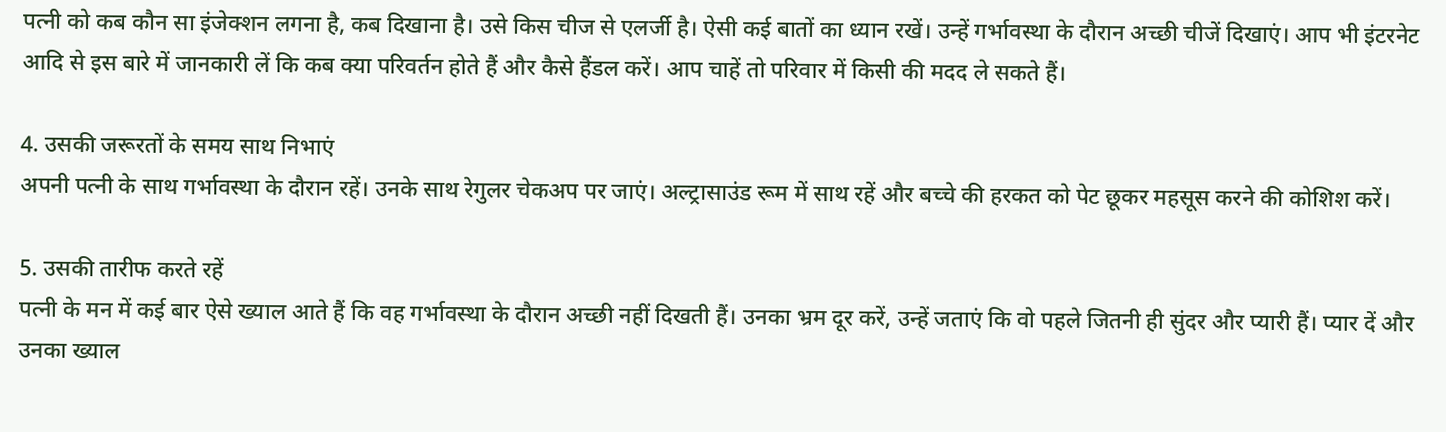पत्नी को कब कौन सा इंजेक्शन लगना है, कब दिखाना है। उसे किस चीज से एलर्जी है। ऐसी कई बातों का ध्यान रखें। उन्हें गर्भावस्था के दौरान अच्छी चीजें दिखाएं। आप भी इंटरनेट आदि से इस बारे में जानकारी लें कि कब क्या परिवर्तन होते हैं और कैसे हैंडल करें। आप चाहें तो परिवार में किसी की मदद ले सकते हैं।

4. उसकी जरूरतों के समय साथ निभाएं
अपनी पत्नी के साथ गर्भावस्था के दौरान रहें। उनके साथ रेगुलर चेकअप पर जाएं। अल्ट्रासाउंड रूम में साथ रहें और बच्चे की हरकत को पेट छूकर महसूस करने की कोशिश करें।

5. उसकी तारीफ करते रहें
पत्नी के मन में कई बार ऐसे ख्याल आते हैं कि वह गर्भावस्था के दौरान अच्छी नहीं दिखती हैं। उनका भ्रम दूर करें, उन्हें जताएं कि वो पहले जितनी ही सुंदर और प्यारी हैं। प्यार दें और उनका ख्याल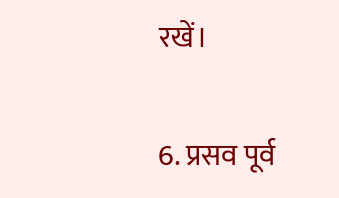रखें।

6. प्रसव पूर्व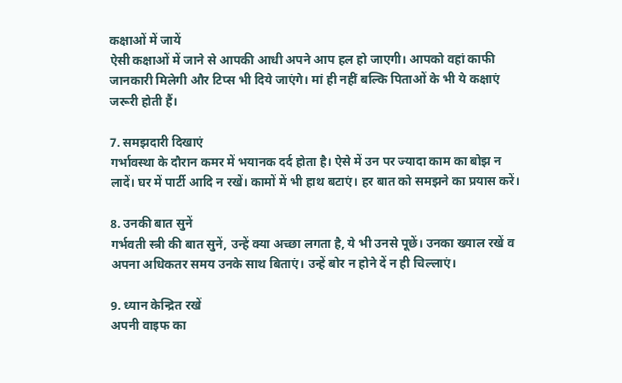कक्षाओं में जायें
ऐसी कक्षाओं में जाने से आपकी आधी अपने आप हल हो जाएगी। आपको वहां काफी जानकारी मिलेगी और टिप्स भी दिये जाएंगे। मां ही नहीं बल्कि पिताओं के भी ये कक्षाएं जरूरी होती हैं।

7. समझदारी दिखाएं
गर्भावस्था के दौरान कमर में भयानक दर्द होता है। ऐसे में उन पर ज्यादा काम का बोझ न लादें। घर में पार्टी आदि न रखें। कामों में भी हाथ बटाएं। हर बात को समझने का प्रयास करें।

8. उनकी बात सुनें
गर्भवती स्त्री की बात सुनें, उन्हें क्या अच्छा लगता है, ये भी उनसे पूछें। उनका ख्याल रखें व अपना अधिकतर समय उनके साथ बिताएं। उन्हें बोर न होने दें न ही चिल्लाएं।

9. ध्यान केन्द्रित रखें
अपनी वाइफ का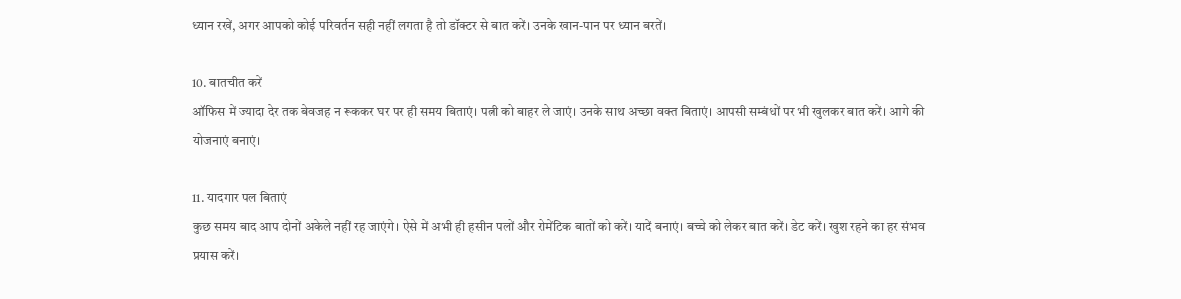ध्यान रखें, अगर आपको कोई परिवर्तन सही नहीं लगता है तो डॉक्टर से बात करें। उनके खान-पान पर ध्यान बरतें।

10. बातचीत करें
ऑफिस में ज्यादा देर तक बेवजह न रूककर घर पर ही समय बिताएं। पत्नी को बाहर ले जाएं। उनके साथ अच्छा वक्त बिताएं। आपसी सम्बंधों पर भी खुलकर बात करें। आगे की योजनाएं बनाएं।

11. यादगार पल बिताएं
कुछ समय बाद आप दोनों अकेले नहीं रह जाएंगे। ऐसे में अभी ही हसीन पलों और रोमेंटिक बातों को करें। यादें बनाएं। बच्चे को लेकर बात करें। डेट करें। खुश रहने का हर संभव प्रयास करें।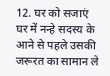12. घर को सजाएं
घर में नन्हे सदस्य के आने से पहले उसकी जरूरत का सामान ले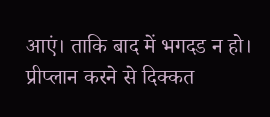आएं। ताकि बाद में भगदड न हो। प्रीप्लान करने से दिक्कत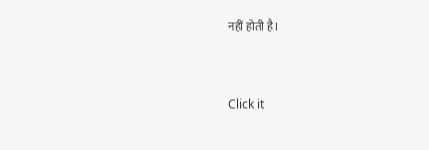नहीं होती है।



Click it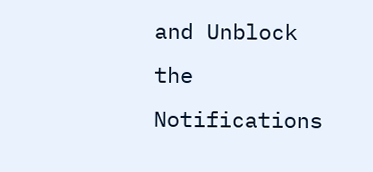and Unblock the Notifications